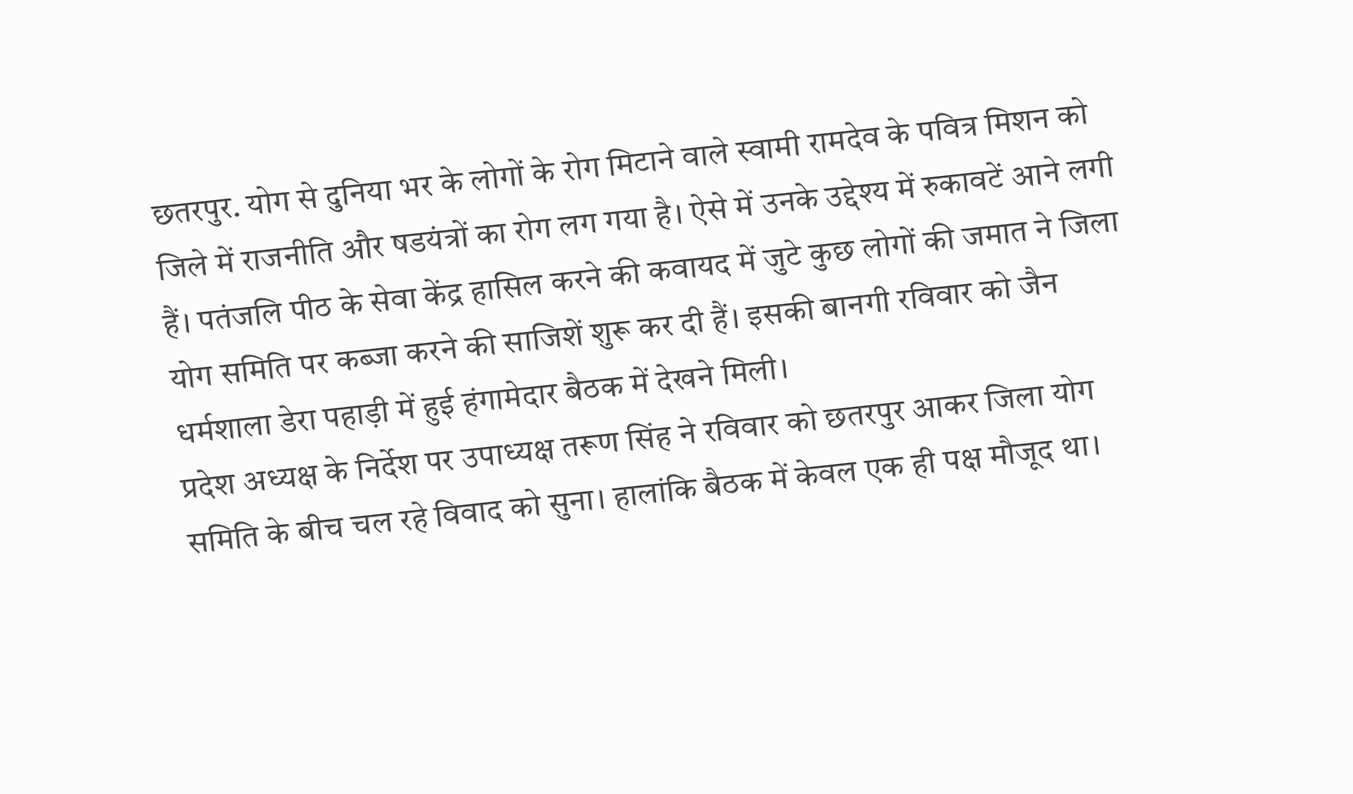छतरपुर. योग से दुनिया भर के लोगों के रोग मिटाने वाले स्वामी रामदेव के पवित्र मिशन को जिले में राजनीति और षडयंत्रों का रोग लग गया है। ऐसे में उनके उद्देश्य में रुकावटें आने लगी हैं। पतंजलि पीठ के सेवा केंद्र हासिल करने की कवायद में जुटे कुछ लोगों की जमात ने जिला योग समिति पर कब्जा करने की साजिशें शुरू कर दी हैं। इसकी बानगी रविवार को जैन धर्मशाला डेरा पहाड़ी में हुई हंगामेदार बैठक में देखने मिली।
प्रदेश अध्यक्ष के निर्देश पर उपाध्यक्ष तरूण सिंह ने रविवार को छतरपुर आकर जिला योग समिति के बीच चल रहे विवाद को सुना। हालांकि बैठक में केवल एक ही पक्ष मौजूद था।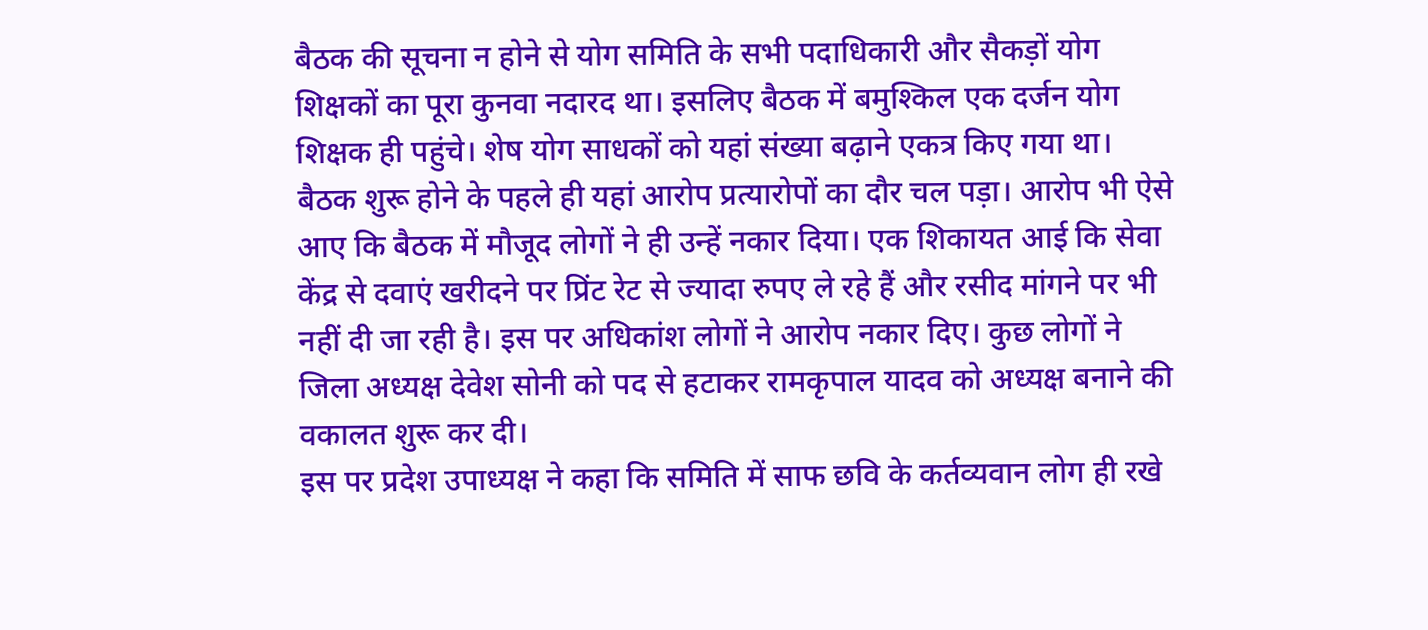बैठक की सूचना न होने से योग समिति के सभी पदाधिकारी और सैकड़ों योग शिक्षकों का पूरा कुनवा नदारद था। इसलिए बैठक में बमुश्किल एक दर्जन योग शिक्षक ही पहुंचे। शेष योग साधकों को यहां संख्या बढ़ाने एकत्र किए गया था।
बैठक शुरू होने के पहले ही यहां आरोप प्रत्यारोपों का दौर चल पड़ा। आरोप भी ऐसे आए कि बैठक में मौजूद लोगों ने ही उन्हें नकार दिया। एक शिकायत आई कि सेवा केंद्र से दवाएं खरीदने पर प्रिंट रेट से ज्यादा रुपए ले रहे हैं और रसीद मांगने पर भी नहीं दी जा रही है। इस पर अधिकांश लोगों ने आरोप नकार दिए। कुछ लोगों ने जिला अध्यक्ष देवेश सोनी को पद से हटाकर रामकृपाल यादव को अध्यक्ष बनाने की वकालत शुरू कर दी।
इस पर प्रदेश उपाध्यक्ष ने कहा कि समिति में साफ छवि के कर्तव्यवान लोग ही रखे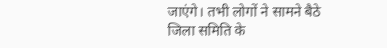जाएंगे। तभी लोगों ने सामने बैठे जिला समिति के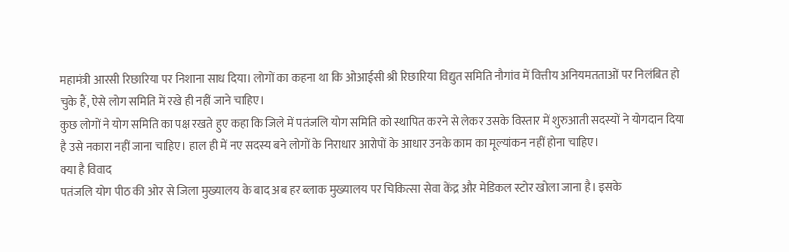महामंत्री आरसी रिछारिया पर निशाना साध दिया। लोगों का कहना था कि ओआईसी श्री रिछारिया विद्युत समिति नौगांव में वित्तीय अनियमतताओं पर निलंबित हो चुके हैं, ऐसे लोग समिति में रखे ही नहीं जाने चाहिए।
कुछ लोगों ने योग समिति का पक्ष रखते हुए कहा कि जिले में पतंजलि योग समिति को स्थापित करने से लेकर उसके विस्तार में शुरुआती सदस्यों ने योगदान दिया है उसे नकारा नहीं जाना चाहिए। हाल ही में नए सदस्य बने लोगों के निराधार आरोपों के आधार उनके काम का मूल्यांकन नहीं होना चाहिए।
क्या है विवाद
पतंजलि योग पीठ की ओर से जिला मुख्यालय के बाद अब हर ब्लाक मुख्यालय पर चिकित्सा सेवा केंद्र और मेडिकल स्टोर खोला जाना है। इसके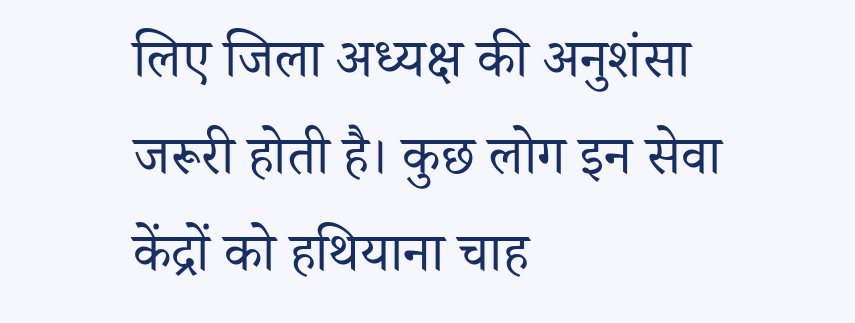लिए जिला अध्यक्ष की अनुशंसा जरूरी होती है। कुछ लोग इन सेवा केंद्रों को हथियाना चाह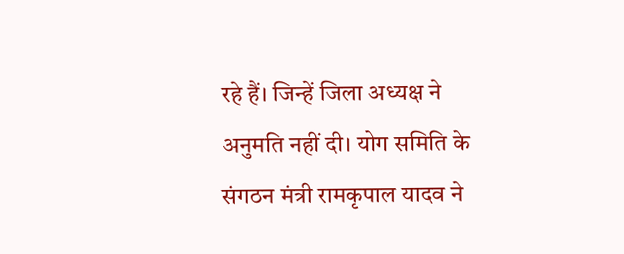रहे हैं। जिन्हें जिला अध्यक्ष ने अनुमति नहीं दी। योग समिति के संगठन मंत्री रामकृपाल यादव ने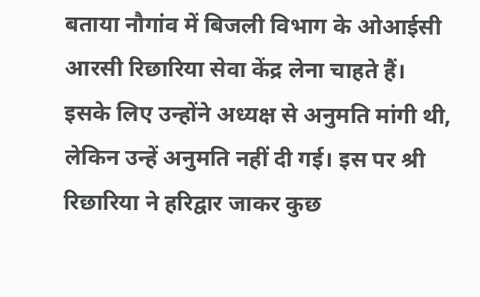बताया नौगांव में बिजली विभाग के ओआईसी आरसी रिछारिया सेवा केंद्र लेना चाहते हैं।
इसके लिए उन्होंने अध्यक्ष से अनुमति मांगी थी, लेकिन उन्हें अनुमति नहीं दी गई। इस पर श्री रिछारिया ने हरिद्वार जाकर कुछ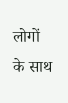लोगों के साथ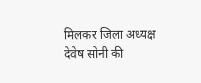मिलकर जिला अध्यक्ष देवेष सोनी की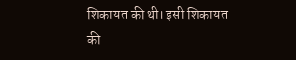शिकायत की थी। इसी शिकायत की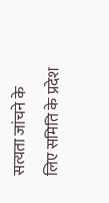सत्यता जांचने के लिए समिति के प्रदेश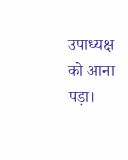उपाध्यक्ष को आना पड़ा।